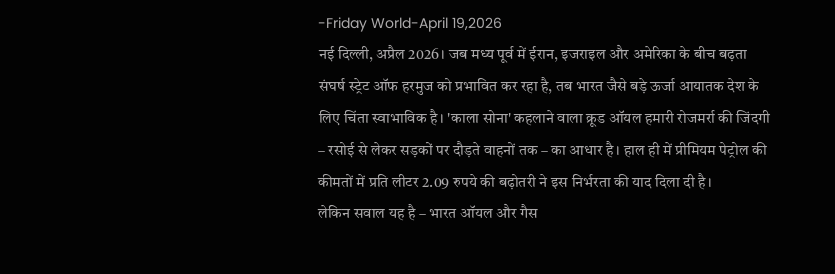-Friday World-April 19,2026
नई दिल्ली, अप्रैल 2026। जब मध्य पूर्व में ईरान, इजराइल और अमेरिका के बीच बढ़ता संघर्ष स्ट्रेट ऑफ हरमुज को प्रभावित कर रहा है, तब भारत जैसे बड़े ऊर्जा आयातक देश के लिए चिंता स्वाभाविक है। 'काला सोना' कहलाने वाला क्रूड ऑयल हमारी रोजमर्रा की जिंदगी – रसोई से लेकर सड़कों पर दौड़ते वाहनों तक – का आधार है। हाल ही में प्रीमियम पेट्रोल की कीमतों में प्रति लीटर 2.09 रुपये की बढ़ोतरी ने इस निर्भरता की याद दिला दी है।
लेकिन सवाल यह है – भारत ऑयल और गैस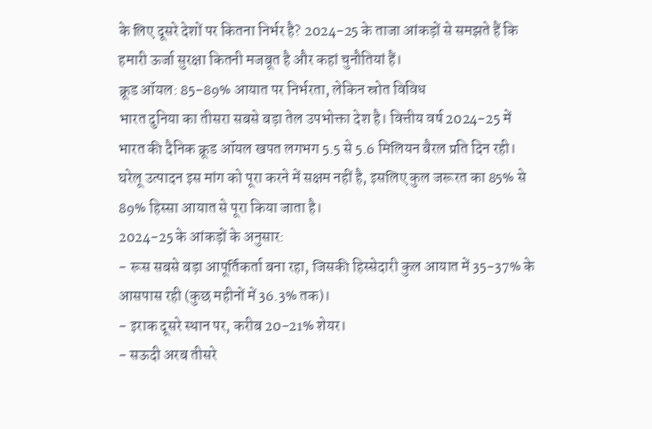के लिए दूसरे देशों पर कितना निर्भर है? 2024-25 के ताजा आंकड़ों से समझते हैं कि हमारी ऊर्जा सुरक्षा कितनी मजबूत है और कहां चुनौतियां हैं।
क्रूड ऑयल: 85-89% आयात पर निर्भरता, लेकिन स्रोत विविध
भारत दुनिया का तीसरा सबसे बड़ा तेल उपभोक्ता देश है। वित्तीय वर्ष 2024-25 में भारत की दैनिक क्रूड ऑयल खपत लगभग 5.5 से 5.6 मिलियन बैरल प्रति दिन रही। घरेलू उत्पादन इस मांग को पूरा करने में सक्षम नहीं है, इसलिए कुल जरूरत का 85% से 89% हिस्सा आयात से पूरा किया जाता है।
2024-25 के आंकड़ों के अनुसार:
- रूस सबसे बड़ा आपूर्तिकर्ता बना रहा, जिसकी हिस्सेदारी कुल आयात में 35-37% के आसपास रही (कुछ महीनों में 36.3% तक)।
- इराक दूसरे स्थान पर, करीब 20-21% शेयर।
- सऊदी अरब तीसरे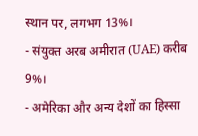स्थान पर, लगभग 13%।
- संयुक्त अरब अमीरात (UAE) करीब 9%।
- अमेरिका और अन्य देशों का हिस्सा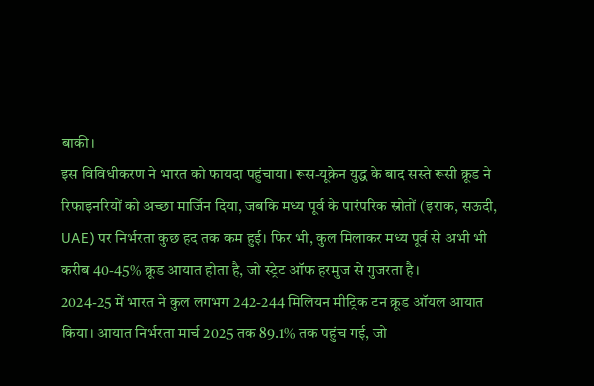बाकी।
इस विविधीकरण ने भारत को फायदा पहुंचाया। रूस-यूक्रेन युद्ध के बाद सस्ते रूसी क्रूड ने रिफाइनरियों को अच्छा मार्जिन दिया, जबकि मध्य पूर्व के पारंपरिक स्रोतों (इराक, सऊदी, UAE) पर निर्भरता कुछ हद तक कम हुई। फिर भी, कुल मिलाकर मध्य पूर्व से अभी भी करीब 40-45% क्रूड आयात होता है, जो स्ट्रेट ऑफ हरमुज से गुजरता है।
2024-25 में भारत ने कुल लगभग 242-244 मिलियन मीट्रिक टन क्रूड ऑयल आयात किया। आयात निर्भरता मार्च 2025 तक 89.1% तक पहुंच गई, जो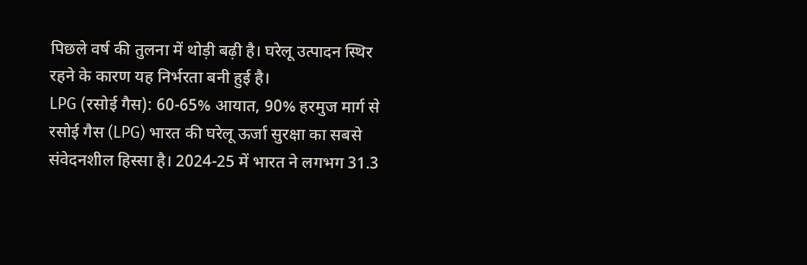पिछले वर्ष की तुलना में थोड़ी बढ़ी है। घरेलू उत्पादन स्थिर रहने के कारण यह निर्भरता बनी हुई है।
LPG (रसोई गैस): 60-65% आयात, 90% हरमुज मार्ग से
रसोई गैस (LPG) भारत की घरेलू ऊर्जा सुरक्षा का सबसे संवेदनशील हिस्सा है। 2024-25 में भारत ने लगभग 31.3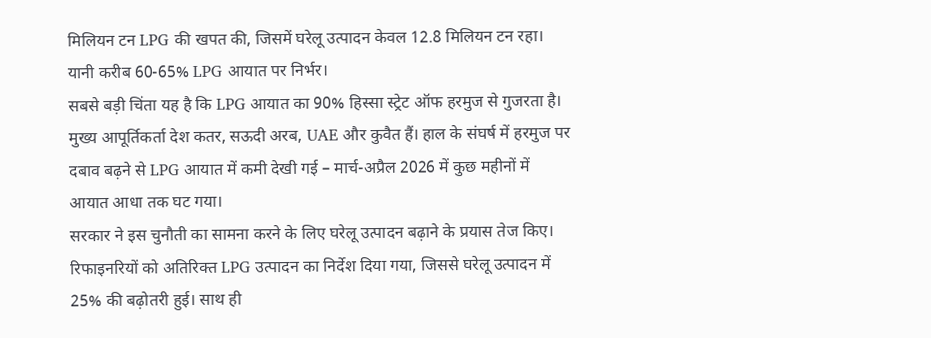मिलियन टन LPG की खपत की, जिसमें घरेलू उत्पादन केवल 12.8 मिलियन टन रहा। यानी करीब 60-65% LPG आयात पर निर्भर।
सबसे बड़ी चिंता यह है कि LPG आयात का 90% हिस्सा स्ट्रेट ऑफ हरमुज से गुजरता है। मुख्य आपूर्तिकर्ता देश कतर, सऊदी अरब, UAE और कुवैत हैं। हाल के संघर्ष में हरमुज पर दबाव बढ़ने से LPG आयात में कमी देखी गई – मार्च-अप्रैल 2026 में कुछ महीनों में आयात आधा तक घट गया।
सरकार ने इस चुनौती का सामना करने के लिए घरेलू उत्पादन बढ़ाने के प्रयास तेज किए। रिफाइनरियों को अतिरिक्त LPG उत्पादन का निर्देश दिया गया, जिससे घरेलू उत्पादन में 25% की बढ़ोतरी हुई। साथ ही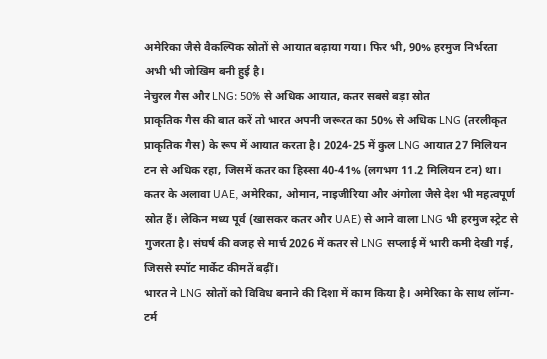अमेरिका जैसे वैकल्पिक स्रोतों से आयात बढ़ाया गया। फिर भी, 90% हरमुज निर्भरता अभी भी जोखिम बनी हुई है।
नेचुरल गैस और LNG: 50% से अधिक आयात, कतर सबसे बड़ा स्रोत
प्राकृतिक गैस की बात करें तो भारत अपनी जरूरत का 50% से अधिक LNG (तरलीकृत प्राकृतिक गैस) के रूप में आयात करता है। 2024-25 में कुल LNG आयात 27 मिलियन टन से अधिक रहा, जिसमें कतर का हिस्सा 40-41% (लगभग 11.2 मिलियन टन) था।
कतर के अलावा UAE, अमेरिका, ओमान, नाइजीरिया और अंगोला जैसे देश भी महत्वपूर्ण स्रोत हैं। लेकिन मध्य पूर्व (खासकर कतर और UAE) से आने वाला LNG भी हरमुज स्ट्रेट से गुजरता है। संघर्ष की वजह से मार्च 2026 में कतर से LNG सप्लाई में भारी कमी देखी गई, जिससे स्पॉट मार्केट कीमतें बढ़ीं।
भारत ने LNG स्रोतों को विविध बनाने की दिशा में काम किया है। अमेरिका के साथ लॉन्ग-टर्म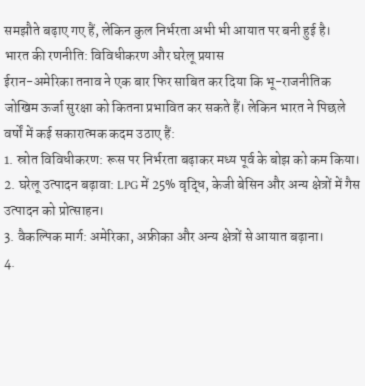समझौते बढ़ाए गए हैं, लेकिन कुल निर्भरता अभी भी आयात पर बनी हुई है।
भारत की रणनीति: विविधीकरण और घरेलू प्रयास
ईरान-अमेरिका तनाव ने एक बार फिर साबित कर दिया कि भू-राजनीतिक जोखिम ऊर्जा सुरक्षा को कितना प्रभावित कर सकते हैं। लेकिन भारत ने पिछले वर्षों में कई सकारात्मक कदम उठाए हैं:
1. स्रोत विविधीकरण: रूस पर निर्भरता बढ़ाकर मध्य पूर्व के बोझ को कम किया।
2. घरेलू उत्पादन बढ़ावा: LPG में 25% वृद्धि, केजी बेसिन और अन्य क्षेत्रों में गैस उत्पादन को प्रोत्साहन।
3. वैकल्पिक मार्ग: अमेरिका, अफ्रीका और अन्य क्षेत्रों से आयात बढ़ाना।
4.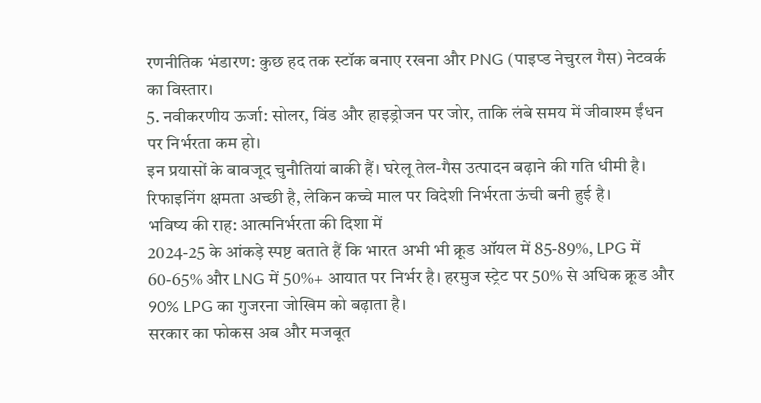रणनीतिक भंडारण: कुछ हद तक स्टॉक बनाए रखना और PNG (पाइप्ड नेचुरल गैस) नेटवर्क का विस्तार।
5. नवीकरणीय ऊर्जा: सोलर, विंड और हाइड्रोजन पर जोर, ताकि लंबे समय में जीवाश्म ईंधन पर निर्भरता कम हो।
इन प्रयासों के बावजूद चुनौतियां बाकी हैं। घरेलू तेल-गैस उत्पादन बढ़ाने की गति धीमी है। रिफाइनिंग क्षमता अच्छी है, लेकिन कच्चे माल पर विदेशी निर्भरता ऊंची बनी हुई है।
भविष्य की राह: आत्मनिर्भरता की दिशा में
2024-25 के आंकड़े स्पष्ट बताते हैं कि भारत अभी भी क्रूड ऑयल में 85-89%, LPG में 60-65% और LNG में 50%+ आयात पर निर्भर है। हरमुज स्ट्रेट पर 50% से अधिक क्रूड और 90% LPG का गुजरना जोखिम को बढ़ाता है।
सरकार का फोकस अब और मजबूत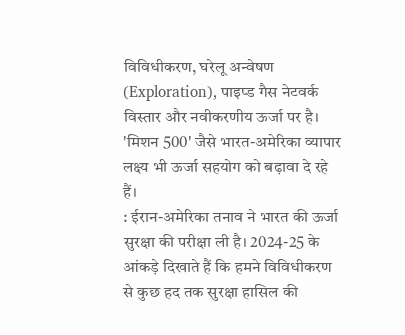विविधीकरण, घरेलू अन्वेषण (Exploration), पाइप्ड गैस नेटवर्क विस्तार और नवीकरणीय ऊर्जा पर है। 'मिशन 500' जैसे भारत-अमेरिका व्यापार लक्ष्य भी ऊर्जा सहयोग को बढ़ावा दे रहे हैं।
: ईरान-अमेरिका तनाव ने भारत की ऊर्जा सुरक्षा की परीक्षा ली है। 2024-25 के आंकड़े दिखाते हैं कि हमने विविधीकरण से कुछ हद तक सुरक्षा हासिल की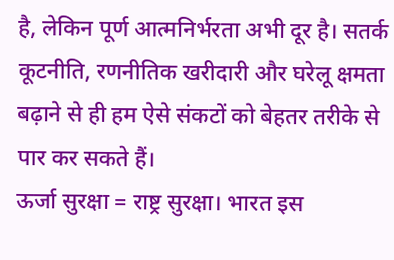है, लेकिन पूर्ण आत्मनिर्भरता अभी दूर है। सतर्क कूटनीति, रणनीतिक खरीदारी और घरेलू क्षमता बढ़ाने से ही हम ऐसे संकटों को बेहतर तरीके से पार कर सकते हैं।
ऊर्जा सुरक्षा = राष्ट्र सुरक्षा। भारत इस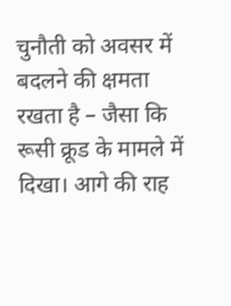चुनौती को अवसर में बदलने की क्षमता रखता है – जैसा कि रूसी क्रूड के मामले में दिखा। आगे की राह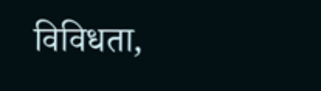विविधता,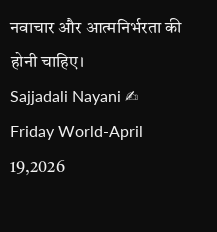नवाचार और आत्मनिर्भरता की होनी चाहिए।
Sajjadali Nayani ✍
Friday World-April 19,2026